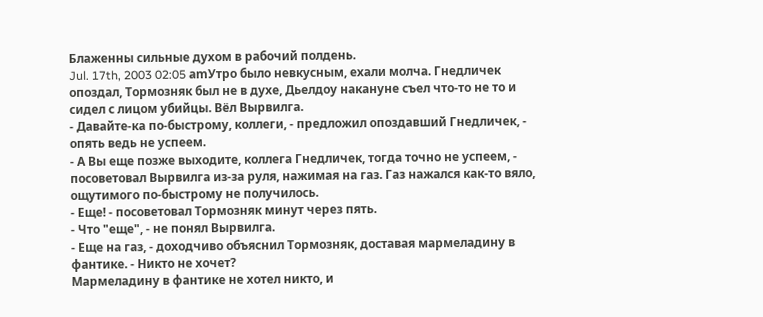Блаженны сильные духом в рабочий полдень.
Jul. 17th, 2003 02:05 amУтро было невкусным, ехали молча. Гнедличек опоздал, Тормозняк был не в духе, Дьелдоу накануне съел что-то не то и сидел с лицом убийцы. Вёл Вырвилга.
- Давайте-ка по-быстрому, коллеги, - предложил опоздавший Гнедличек, - опять ведь не успеем.
- А Вы еще позже выходите, коллега Гнедличек, тогда точно не успеем, - посоветовал Вырвилга из-за руля, нажимая на газ. Газ нажался как-то вяло, ощутимого по-быстрому не получилось.
- Еще! - посоветовал Тормозняк минут через пять.
- Что "еще", - не понял Вырвилга.
- Еще на газ, - доходчиво объяснил Тормозняк, доставая мармеладину в фантике. - Никто не хочет?
Мармеладину в фантике не хотел никто, и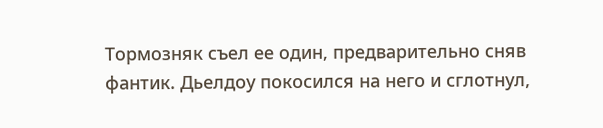Тормозняк съел ее один, предварительно сняв фантик. Дьелдоу покосился на него и сглотнул,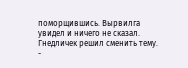поморщившись. Вырвилга увидел и ничего не сказал.
Гнедличек решил сменить тему.
-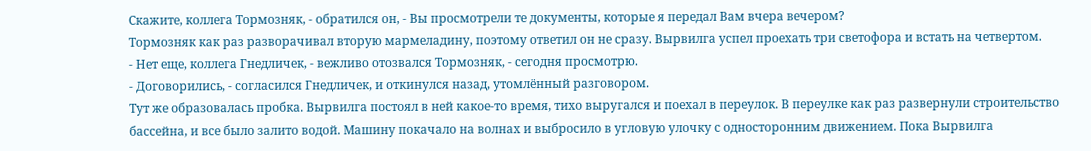Скажите, коллега Тормозняк, - обратился он, - Вы просмотрели те документы, которые я передал Вам вчера вечером?
Тормозняк как раз разворачивал вторую мармеладину, поэтому ответил он не сразу. Вырвилга успел проехать три светофора и встать на четвертом.
- Нет еще, коллега Гнедличек, - вежливо отозвался Тормозняк, - сегодня просмотрю.
- Договорились, - согласился Гнедличек, и откинулся назад, утомлённый разговором.
Тут же образовалась пробка. Вырвилга постоял в ней какое-то время, тихо выругался и поехал в переулок. В переулке как раз развернули строительство бассейна, и все было залито водой. Машину покачало на волнах и выбросило в угловую улочку с односторонним движением. Пока Вырвилга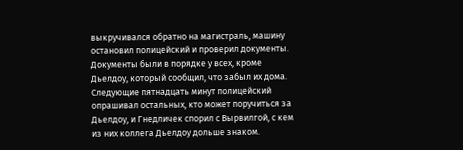выкручивался обратно на магистраль, машину остановил полицейский и проверил документы. Документы были в порядке у всех, кроме Дьелдоу, который сообщил, что забыл их дома. Следующие пятнадцать минут полицейский опрашивал остальных, кто может поручиться за Дьелдоу, и Гнедличек спорил с Вырвилгой, с кем из них коллега Дьелдоу дольше знаком.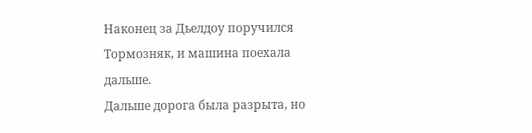Наконец за Дьелдоу поручился Тормозняк, и машина поехала дальше.
Дальше дорога была разрыта, но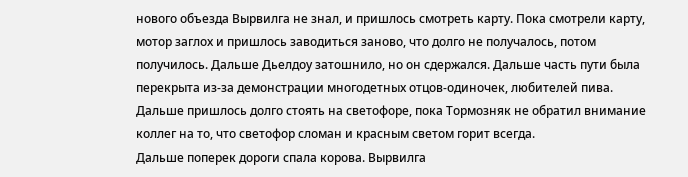нового объезда Вырвилга не знал, и пришлось смотреть карту. Пока смотрели карту, мотор заглох и пришлось заводиться заново, что долго не получалось, потом получилось. Дальше Дьелдоу затошнило, но он сдержался. Дальше часть пути была перекрыта из-за демонстрации многодетных отцов-одиночек, любителей пива. Дальше пришлось долго стоять на светофоре, пока Тормозняк не обратил внимание коллег на то, что светофор сломан и красным светом горит всегда.
Дальше поперек дороги спала корова. Вырвилга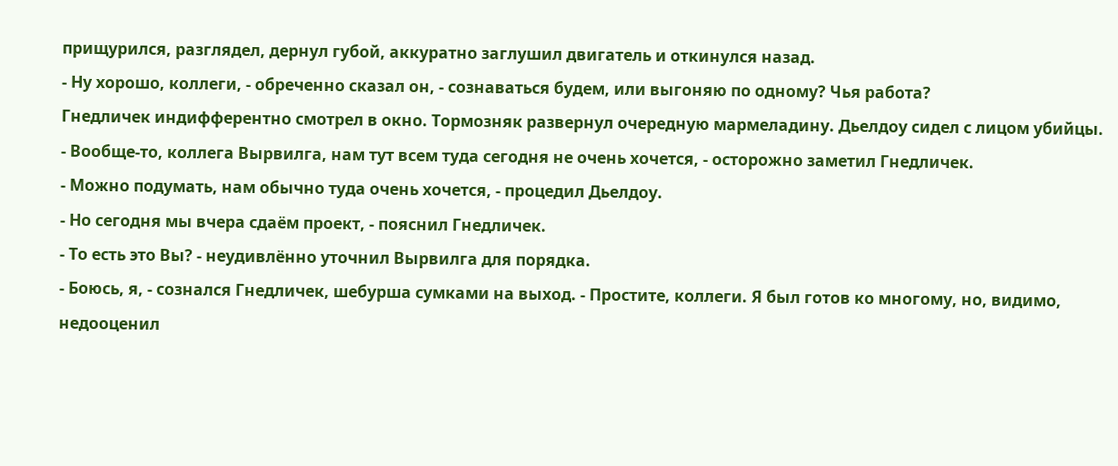прищурился, разглядел, дернул губой, аккуратно заглушил двигатель и откинулся назад.
- Ну хорошо, коллеги, - обреченно сказал он, - сознаваться будем, или выгоняю по одному? Чья работа?
Гнедличек индифферентно смотрел в окно. Тормозняк развернул очередную мармеладину. Дьелдоу сидел с лицом убийцы.
- Вообще-то, коллега Вырвилга, нам тут всем туда сегодня не очень хочется, - осторожно заметил Гнедличек.
- Можно подумать, нам обычно туда очень хочется, - процедил Дьелдоу.
- Но сегодня мы вчера сдаём проект, - пояснил Гнедличек.
- То есть это Вы? - неудивлённо уточнил Вырвилга для порядка.
- Боюсь, я, - сознался Гнедличек, шебурша сумками на выход. - Простите, коллеги. Я был готов ко многому, но, видимо, недооценил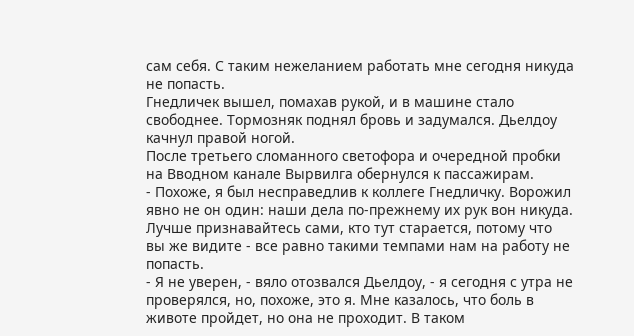сам себя. С таким нежеланием работать мне сегодня никуда не попасть.
Гнедличек вышел, помахав рукой, и в машине стало свободнее. Тормозняк поднял бровь и задумался. Дьелдоу качнул правой ногой.
После третьего сломанного светофора и очередной пробки на Вводном канале Вырвилга обернулся к пассажирам.
- Похоже, я был несправедлив к коллеге Гнедличку. Ворожил явно не он один: наши дела по-прежнему их рук вон никуда. Лучше признавайтесь сами, кто тут старается, потому что вы же видите - все равно такими темпами нам на работу не попасть.
- Я не уверен, - вяло отозвался Дьелдоу, - я сегодня с утра не проверялся, но, похоже, это я. Мне казалось, что боль в животе пройдет, но она не проходит. В таком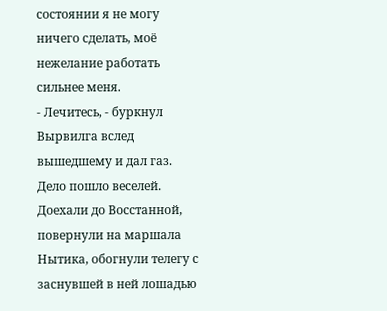состоянии я не могу ничего сделать, моё нежелание работать сильнее меня.
- Лечитесь, - буркнул Вырвилга вслед вышедшему и дал газ.
Дело пошло веселей. Доехали до Восстанной, повернули на маршала Нытика, обогнули телегу с заснувшей в ней лошадью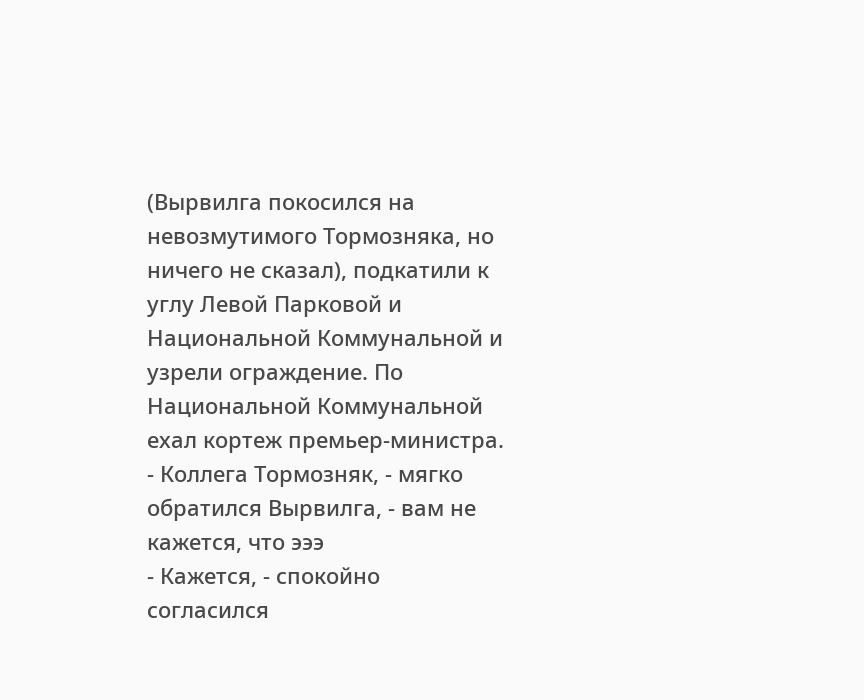(Вырвилга покосился на невозмутимого Тормозняка, но ничего не сказал), подкатили к углу Левой Парковой и Национальной Коммунальной и узрели ограждение. По Национальной Коммунальной ехал кортеж премьер-министра.
- Коллега Тормозняк, - мягко обратился Вырвилга, - вам не кажется, что эээ
- Кажется, - спокойно согласился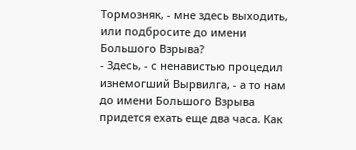Тормозняк, - мне здесь выходить, или подбросите до имени Большого Взрыва?
- Здесь, - с ненавистью процедил изнемогший Вырвилга, - а то нам до имени Большого Взрыва придется ехать еще два часа. Как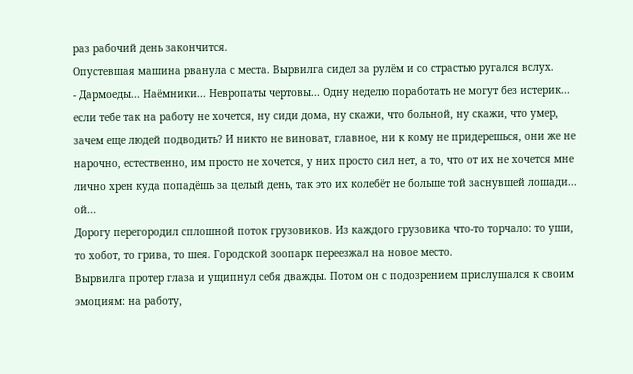раз рабочий день закончится.
Опустевшая машина рванула с места. Вырвилга сидел за рулём и со страстью ругался вслух.
- Дармоеды... Наёмники... Невропаты чертовы... Одну неделю поработать не могут без истерик... если тебе так на работу не хочется, ну сиди дома, ну скажи, что больной, ну скажи, что умер, зачем еще людей подводить? И никто не виноват, главное, ни к кому не придерешься, они же не нарочно, естественно, им просто не хочется, у них просто сил нет, а то, что от их не хочется мне лично хрен куда попадёшь за целый день, так это их колебёт не больше той заснувшей лошади... ой...
Дорогу перегородил сплошной поток грузовиков. Из каждого грузовика что-то торчало: то уши, то хобот, то грива, то шея. Городской зоопарк переезжал на новое место.
Вырвилга протер глаза и ущипнул себя дважды. Потом он с подозрением прислушался к своим эмоциям: на работу,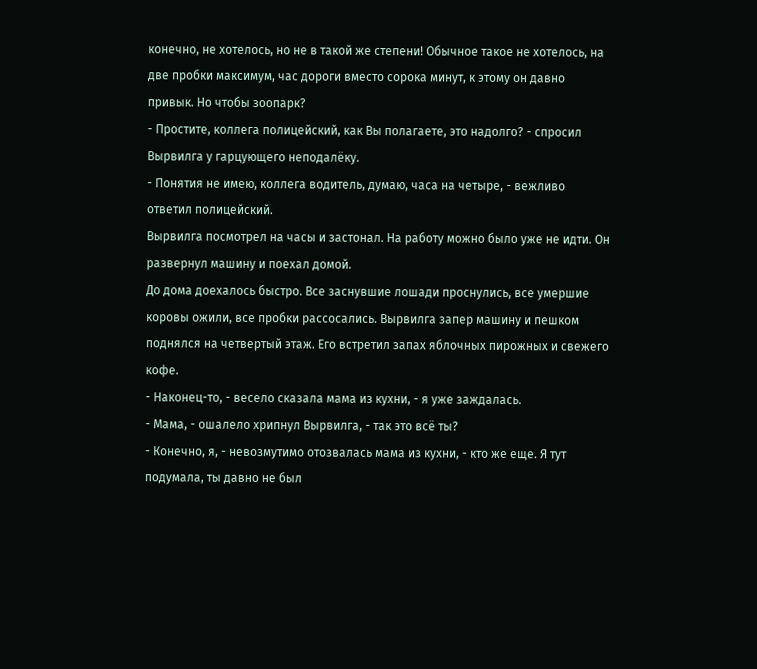конечно, не хотелось, но не в такой же степени! Обычное такое не хотелось, на две пробки максимум, час дороги вместо сорока минут, к этому он давно привык. Но чтобы зоопарк?
- Простите, коллега полицейский, как Вы полагаете, это надолго? - спросил Вырвилга у гарцующего неподалёку.
- Понятия не имею, коллега водитель, думаю, часа на четыре, - вежливо ответил полицейский.
Вырвилга посмотрел на часы и застонал. На работу можно было уже не идти. Он развернул машину и поехал домой.
До дома доехалось быстро. Все заснувшие лошади проснулись, все умершие коровы ожили, все пробки рассосались. Вырвилга запер машину и пешком поднялся на четвертый этаж. Его встретил запах яблочных пирожных и свежего кофе.
- Наконец-то, - весело сказала мама из кухни, - я уже заждалась.
- Мама, - ошалело хрипнул Вырвилга, - так это всё ты?
- Конечно, я, - невозмутимо отозвалась мама из кухни, - кто же еще. Я тут подумала, ты давно не был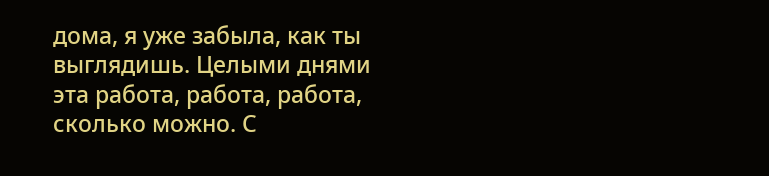дома, я уже забыла, как ты выглядишь. Целыми днями эта работа, работа, работа, сколько можно. С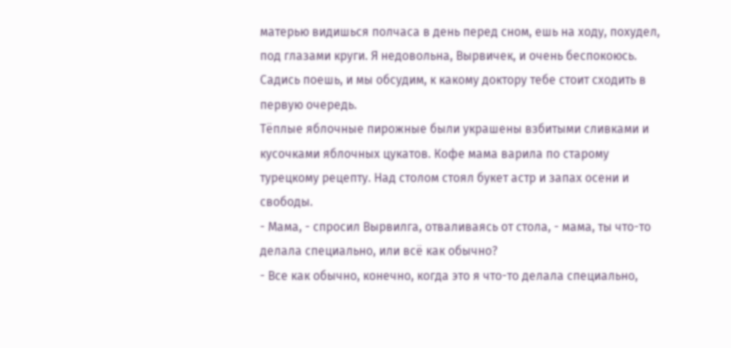матерью видишься полчаса в день перед сном, ешь на ходу, похудел, под глазами круги. Я недовольна, Вырвичек, и очень беспокоюсь. Садись поешь, и мы обсудим, к какому доктору тебе стоит сходить в первую очередь.
Тёплые яблочные пирожные были украшены взбитыми сливками и кусочками яблочных цукатов. Кофе мама варила по старому турецкому рецепту. Над столом стоял букет астр и запах осени и свободы.
- Мама, - спросил Вырвилга, отваливаясь от стола, - мама, ты что-то делала специально, или всё как обычно?
- Все как обычно, конечно, когда это я что-то делала специально,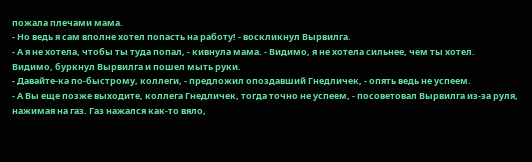пожала плечами мама.
- Но ведь я сам вполне хотел попасть на работу! - воскликнул Вырвилга.
- А я не хотела, чтобы ты туда попал, - кивнула мама. - Видимо, я не хотела сильнее, чем ты хотел.
Видимо, буркнул Вырвилга и пошел мыть руки.
- Давайте-ка по-быстрому, коллеги, - предложил опоздавший Гнедличек, - опять ведь не успеем.
- А Вы еще позже выходите, коллега Гнедличек, тогда точно не успеем, - посоветовал Вырвилга из-за руля, нажимая на газ. Газ нажался как-то вяло,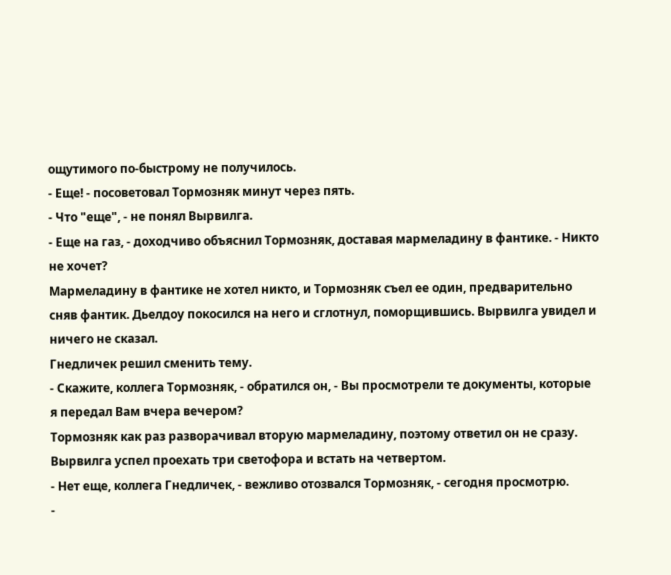ощутимого по-быстрому не получилось.
- Еще! - посоветовал Тормозняк минут через пять.
- Что "еще", - не понял Вырвилга.
- Еще на газ, - доходчиво объяснил Тормозняк, доставая мармеладину в фантике. - Никто не хочет?
Мармеладину в фантике не хотел никто, и Тормозняк съел ее один, предварительно сняв фантик. Дьелдоу покосился на него и сглотнул, поморщившись. Вырвилга увидел и ничего не сказал.
Гнедличек решил сменить тему.
- Скажите, коллега Тормозняк, - обратился он, - Вы просмотрели те документы, которые я передал Вам вчера вечером?
Тормозняк как раз разворачивал вторую мармеладину, поэтому ответил он не сразу. Вырвилга успел проехать три светофора и встать на четвертом.
- Нет еще, коллега Гнедличек, - вежливо отозвался Тормозняк, - сегодня просмотрю.
-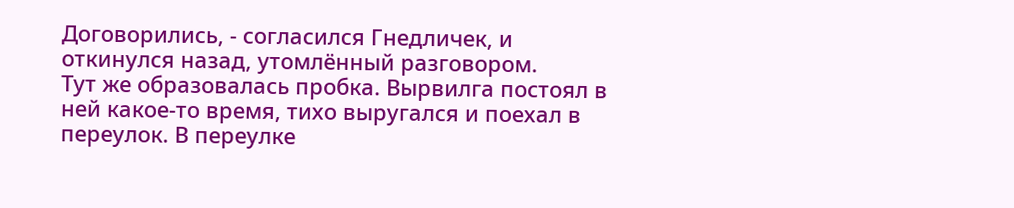Договорились, - согласился Гнедличек, и откинулся назад, утомлённый разговором.
Тут же образовалась пробка. Вырвилга постоял в ней какое-то время, тихо выругался и поехал в переулок. В переулке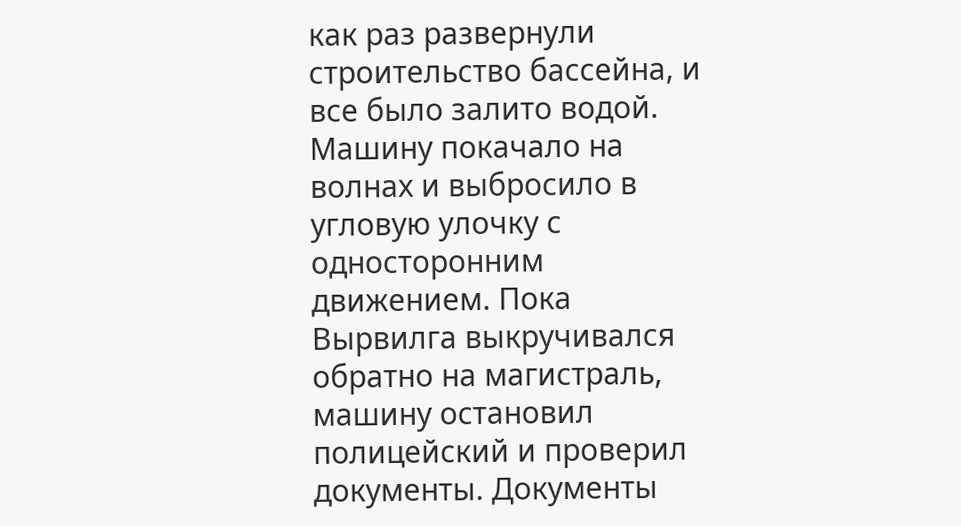как раз развернули строительство бассейна, и все было залито водой. Машину покачало на волнах и выбросило в угловую улочку с односторонним движением. Пока Вырвилга выкручивался обратно на магистраль, машину остановил полицейский и проверил документы. Документы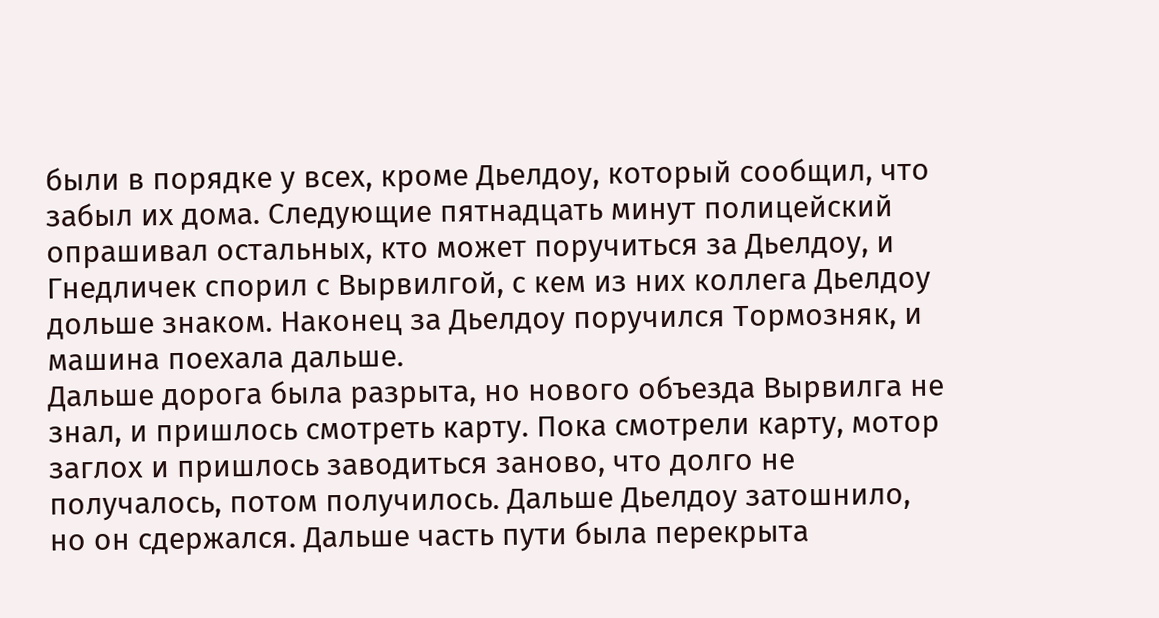были в порядке у всех, кроме Дьелдоу, который сообщил, что забыл их дома. Следующие пятнадцать минут полицейский опрашивал остальных, кто может поручиться за Дьелдоу, и Гнедличек спорил с Вырвилгой, с кем из них коллега Дьелдоу дольше знаком. Наконец за Дьелдоу поручился Тормозняк, и машина поехала дальше.
Дальше дорога была разрыта, но нового объезда Вырвилга не знал, и пришлось смотреть карту. Пока смотрели карту, мотор заглох и пришлось заводиться заново, что долго не получалось, потом получилось. Дальше Дьелдоу затошнило, но он сдержался. Дальше часть пути была перекрыта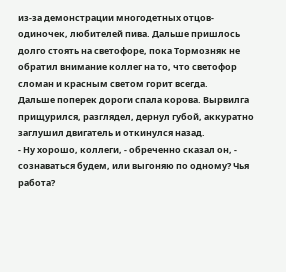из-за демонстрации многодетных отцов-одиночек, любителей пива. Дальше пришлось долго стоять на светофоре, пока Тормозняк не обратил внимание коллег на то, что светофор сломан и красным светом горит всегда.
Дальше поперек дороги спала корова. Вырвилга прищурился, разглядел, дернул губой, аккуратно заглушил двигатель и откинулся назад.
- Ну хорошо, коллеги, - обреченно сказал он, - сознаваться будем, или выгоняю по одному? Чья работа?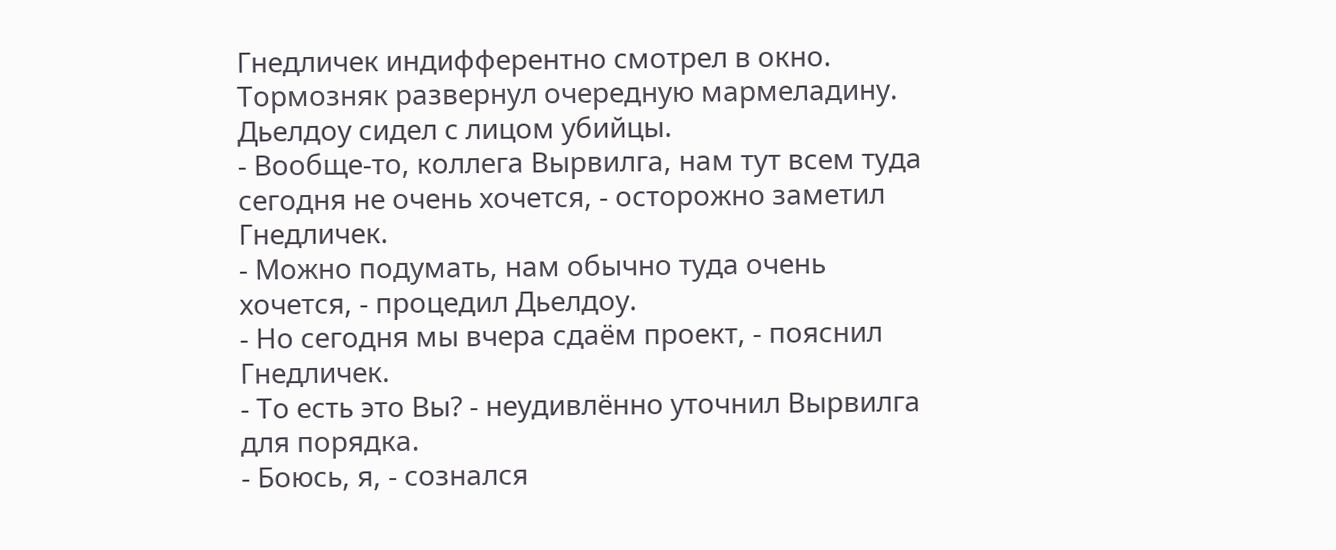Гнедличек индифферентно смотрел в окно. Тормозняк развернул очередную мармеладину. Дьелдоу сидел с лицом убийцы.
- Вообще-то, коллега Вырвилга, нам тут всем туда сегодня не очень хочется, - осторожно заметил Гнедличек.
- Можно подумать, нам обычно туда очень хочется, - процедил Дьелдоу.
- Но сегодня мы вчера сдаём проект, - пояснил Гнедличек.
- То есть это Вы? - неудивлённо уточнил Вырвилга для порядка.
- Боюсь, я, - сознался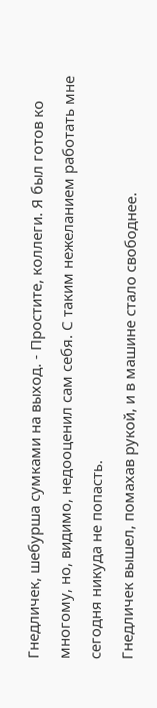Гнедличек, шебурша сумками на выход. - Простите, коллеги. Я был готов ко многому, но, видимо, недооценил сам себя. С таким нежеланием работать мне сегодня никуда не попасть.
Гнедличек вышел, помахав рукой, и в машине стало свободнее.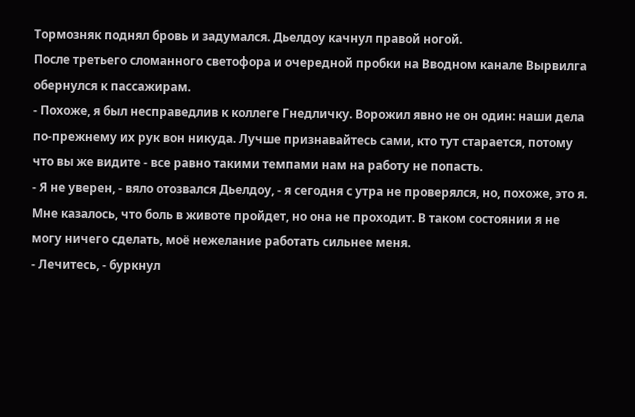Тормозняк поднял бровь и задумался. Дьелдоу качнул правой ногой.
После третьего сломанного светофора и очередной пробки на Вводном канале Вырвилга обернулся к пассажирам.
- Похоже, я был несправедлив к коллеге Гнедличку. Ворожил явно не он один: наши дела по-прежнему их рук вон никуда. Лучше признавайтесь сами, кто тут старается, потому что вы же видите - все равно такими темпами нам на работу не попасть.
- Я не уверен, - вяло отозвался Дьелдоу, - я сегодня с утра не проверялся, но, похоже, это я. Мне казалось, что боль в животе пройдет, но она не проходит. В таком состоянии я не могу ничего сделать, моё нежелание работать сильнее меня.
- Лечитесь, - буркнул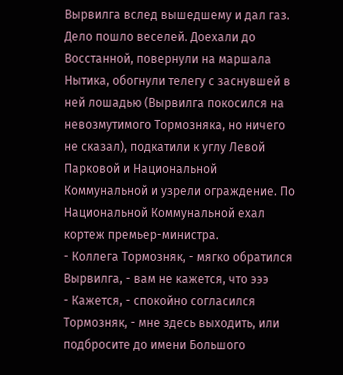Вырвилга вслед вышедшему и дал газ.
Дело пошло веселей. Доехали до Восстанной, повернули на маршала Нытика, обогнули телегу с заснувшей в ней лошадью (Вырвилга покосился на невозмутимого Тормозняка, но ничего не сказал), подкатили к углу Левой Парковой и Национальной Коммунальной и узрели ограждение. По Национальной Коммунальной ехал кортеж премьер-министра.
- Коллега Тормозняк, - мягко обратился Вырвилга, - вам не кажется, что эээ
- Кажется, - спокойно согласился Тормозняк, - мне здесь выходить, или подбросите до имени Большого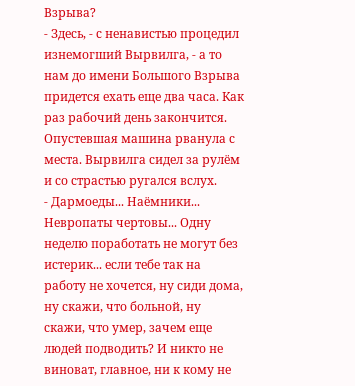Взрыва?
- Здесь, - с ненавистью процедил изнемогший Вырвилга, - а то нам до имени Большого Взрыва придется ехать еще два часа. Как раз рабочий день закончится.
Опустевшая машина рванула с места. Вырвилга сидел за рулём и со страстью ругался вслух.
- Дармоеды... Наёмники... Невропаты чертовы... Одну неделю поработать не могут без истерик... если тебе так на работу не хочется, ну сиди дома, ну скажи, что больной, ну скажи, что умер, зачем еще людей подводить? И никто не виноват, главное, ни к кому не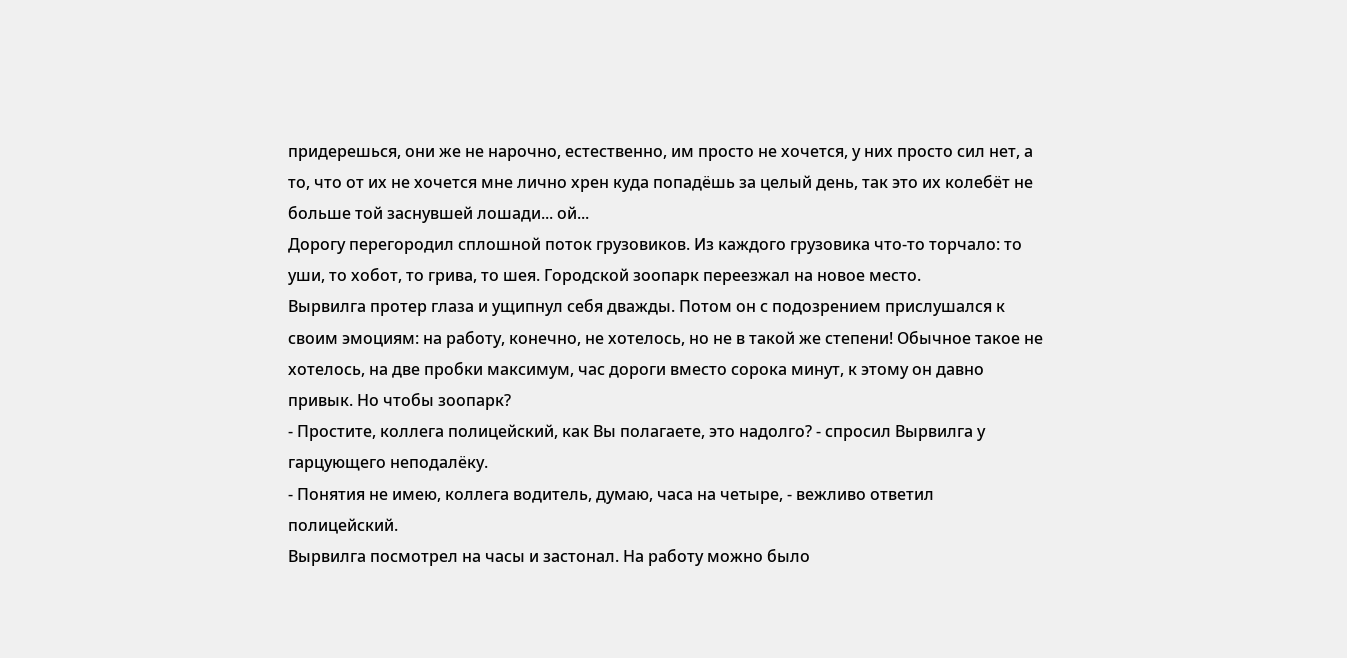придерешься, они же не нарочно, естественно, им просто не хочется, у них просто сил нет, а то, что от их не хочется мне лично хрен куда попадёшь за целый день, так это их колебёт не больше той заснувшей лошади... ой...
Дорогу перегородил сплошной поток грузовиков. Из каждого грузовика что-то торчало: то уши, то хобот, то грива, то шея. Городской зоопарк переезжал на новое место.
Вырвилга протер глаза и ущипнул себя дважды. Потом он с подозрением прислушался к своим эмоциям: на работу, конечно, не хотелось, но не в такой же степени! Обычное такое не хотелось, на две пробки максимум, час дороги вместо сорока минут, к этому он давно привык. Но чтобы зоопарк?
- Простите, коллега полицейский, как Вы полагаете, это надолго? - спросил Вырвилга у гарцующего неподалёку.
- Понятия не имею, коллега водитель, думаю, часа на четыре, - вежливо ответил полицейский.
Вырвилга посмотрел на часы и застонал. На работу можно было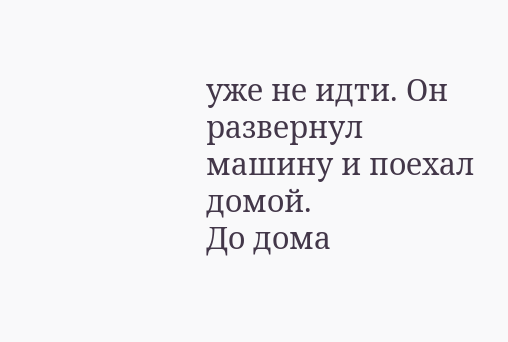уже не идти. Он развернул машину и поехал домой.
До дома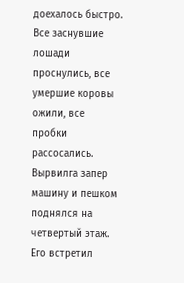доехалось быстро. Все заснувшие лошади проснулись, все умершие коровы ожили, все пробки рассосались. Вырвилга запер машину и пешком поднялся на четвертый этаж. Его встретил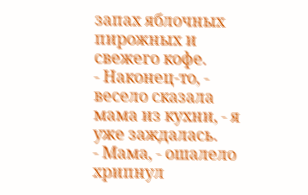запах яблочных пирожных и свежего кофе.
- Наконец-то, - весело сказала мама из кухни, - я уже заждалась.
- Мама, - ошалело хрипнул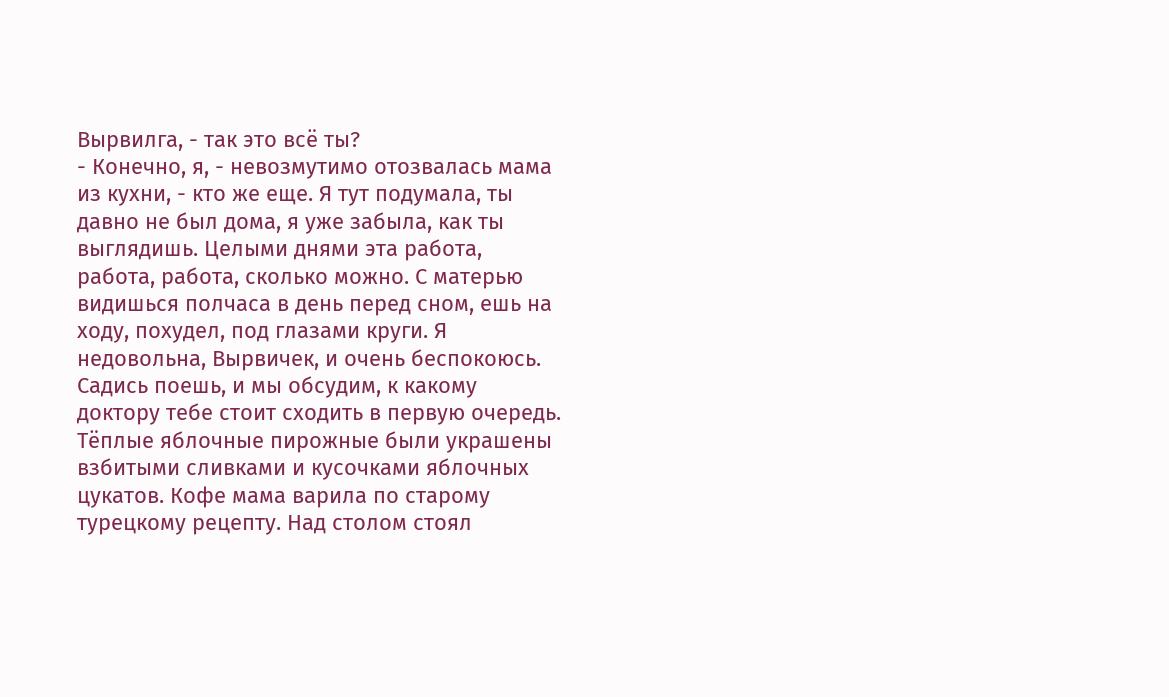Вырвилга, - так это всё ты?
- Конечно, я, - невозмутимо отозвалась мама из кухни, - кто же еще. Я тут подумала, ты давно не был дома, я уже забыла, как ты выглядишь. Целыми днями эта работа, работа, работа, сколько можно. С матерью видишься полчаса в день перед сном, ешь на ходу, похудел, под глазами круги. Я недовольна, Вырвичек, и очень беспокоюсь. Садись поешь, и мы обсудим, к какому доктору тебе стоит сходить в первую очередь.
Тёплые яблочные пирожные были украшены взбитыми сливками и кусочками яблочных цукатов. Кофе мама варила по старому турецкому рецепту. Над столом стоял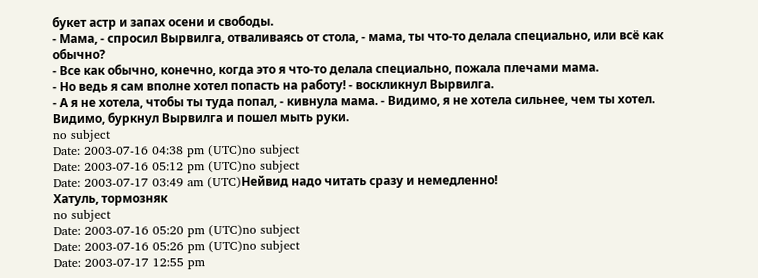букет астр и запах осени и свободы.
- Мама, - спросил Вырвилга, отваливаясь от стола, - мама, ты что-то делала специально, или всё как обычно?
- Все как обычно, конечно, когда это я что-то делала специально, пожала плечами мама.
- Но ведь я сам вполне хотел попасть на работу! - воскликнул Вырвилга.
- А я не хотела, чтобы ты туда попал, - кивнула мама. - Видимо, я не хотела сильнее, чем ты хотел.
Видимо, буркнул Вырвилга и пошел мыть руки.
no subject
Date: 2003-07-16 04:38 pm (UTC)no subject
Date: 2003-07-16 05:12 pm (UTC)no subject
Date: 2003-07-17 03:49 am (UTC)Нейвид надо читать сразу и немедленно!
Хатуль, тормозняк
no subject
Date: 2003-07-16 05:20 pm (UTC)no subject
Date: 2003-07-16 05:26 pm (UTC)no subject
Date: 2003-07-17 12:55 pm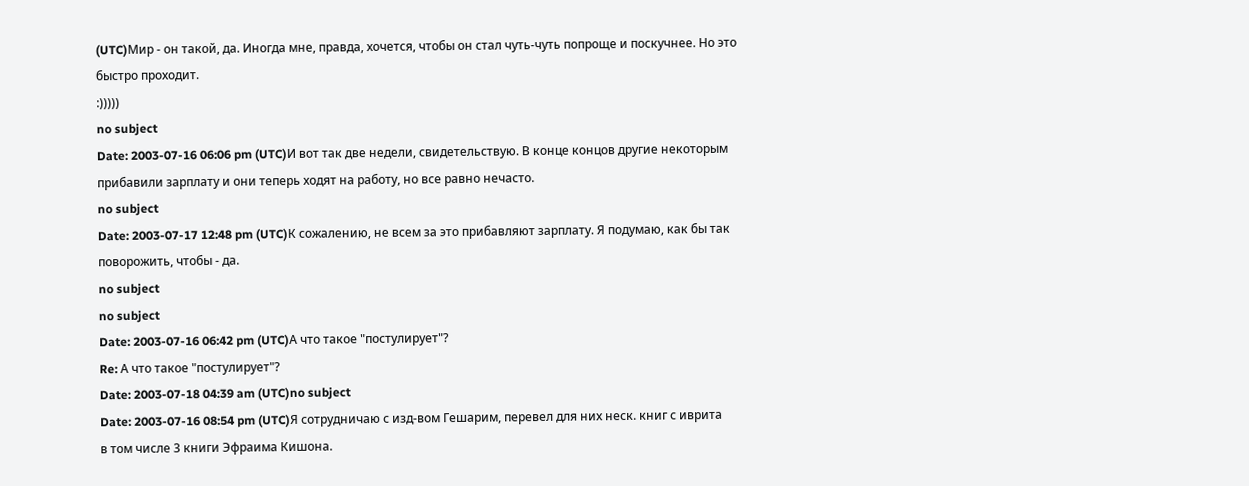(UTC)Мир - он такой, да. Иногда мне, правда, хочется, чтобы он стал чуть-чуть попроще и поскучнее. Но это быстро проходит.
:)))))
no subject
Date: 2003-07-16 06:06 pm (UTC)И вот так две недели, свидетельствую. В конце концов другие некоторым прибавили зарплату и они теперь ходят на работу, но все равно нечасто.
no subject
Date: 2003-07-17 12:48 pm (UTC)К сожалению, не всем за это прибавляют зарплату. Я подумаю, как бы так поворожить, чтобы - да.
no subject
no subject
Date: 2003-07-16 06:42 pm (UTC)А что такое "постулирует"?
Re: А что такое "постулирует"?
Date: 2003-07-18 04:39 am (UTC)no subject
Date: 2003-07-16 08:54 pm (UTC)Я сотрудничаю с изд-вом Гешарим, перевел для них неск. книг с иврита
в том числе 3 книги Эфраима Кишона.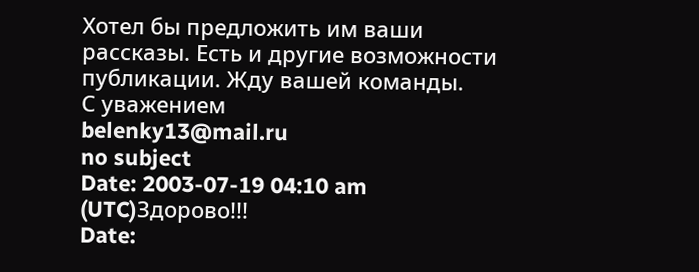Хотел бы предложить им ваши рассказы. Есть и другие возможности публикации. Жду вашей команды.
С уважением
belenky13@mail.ru
no subject
Date: 2003-07-19 04:10 am (UTC)Здорово!!!
Date: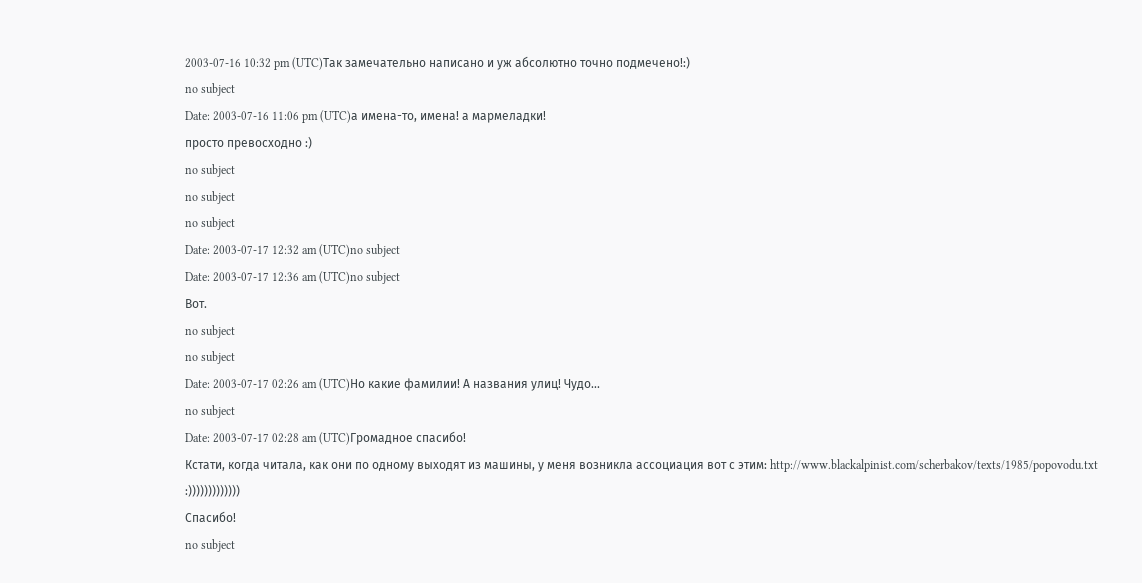2003-07-16 10:32 pm (UTC)Так замечательно написано и уж абсолютно точно подмечено!:)
no subject
Date: 2003-07-16 11:06 pm (UTC)а имена-то, имена! а мармеладки!
просто превосходно :)
no subject
no subject
no subject
Date: 2003-07-17 12:32 am (UTC)no subject
Date: 2003-07-17 12:36 am (UTC)no subject
Вот.
no subject
no subject
Date: 2003-07-17 02:26 am (UTC)Но какие фамилии! А названия улиц! Чудо...
no subject
Date: 2003-07-17 02:28 am (UTC)Громадное спасибо!
Кстати, когда читала, как они по одному выходят из машины, у меня возникла ассоциация вот с этим: http://www.blackalpinist.com/scherbakov/texts/1985/popovodu.txt
:)))))))))))))
Спасибо!
no subject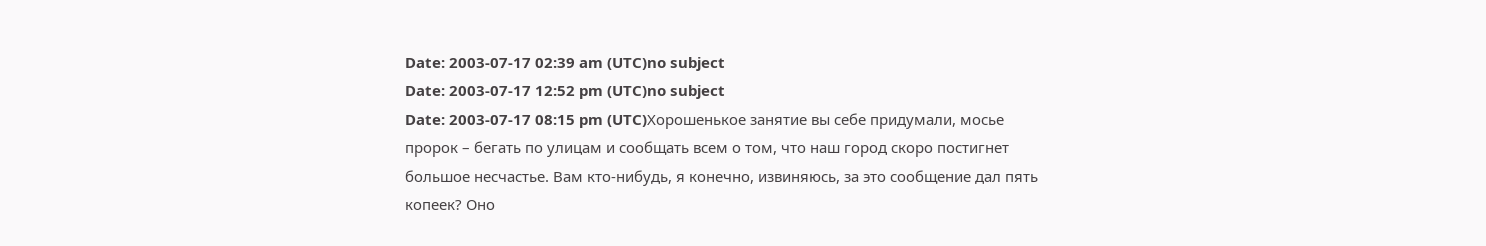Date: 2003-07-17 02:39 am (UTC)no subject
Date: 2003-07-17 12:52 pm (UTC)no subject
Date: 2003-07-17 08:15 pm (UTC)Хорошенькое занятие вы себе придумали, мосье пророк – бегать по улицам и сообщать всем о том, что наш город скоро постигнет большое несчастье. Вам кто-нибудь, я конечно, извиняюсь, за это сообщение дал пять копеек? Оно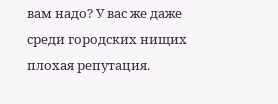вам надо? У вас же даже среди городских нищих плохая репутация.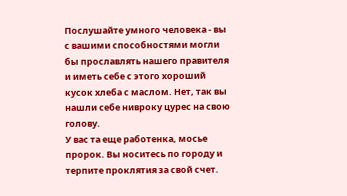Послушайте умного человека - вы с вашими способностями могли бы прославлять нашего правителя и иметь себе с этого хороший кусок хлеба с маслом. Нет, так вы нашли себе нивроку цурес на свою голову.
У вас та еще работенка, мосье пророк. Вы носитесь по городу и терпите проклятия за свой счет.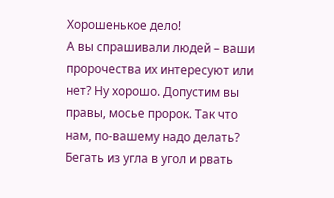Хорошенькое дело!
А вы спрашивали людей – ваши пророчества их интересуют или нет? Ну хорошо. Допустим вы правы, мосье пророк. Так что нам, по-вашему надо делать? Бегать из угла в угол и рвать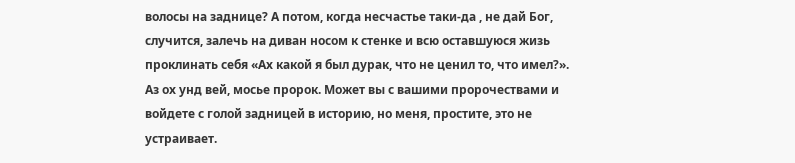волосы на заднице? А потом, когда несчастье таки-да , не дай Бог, случится, залечь на диван носом к стенке и всю оставшуюся жизь проклинать себя «Ах какой я был дурак, что не ценил то, что имел?». Аз ох унд вей, мосье пророк. Может вы с вашими пророчествами и войдете с голой задницей в историю, но меня, простите, это не устраивает.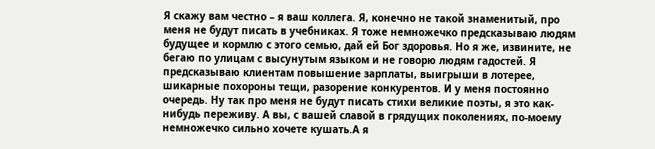Я скажу вам честно – я ваш коллега. Я, конечно не такой знаменитый, про меня не будут писать в учебниках. Я тоже немножечко предсказываю людям будущее и кормлю с этого семью, дай ей Бог здоровья. Но я же, извините, не бегаю по улицам с высунутым языком и не говорю людям гадостей. Я предсказываю клиентам повышение зарплаты, выигрыши в лотерее, шикарные похороны тещи, разорение конкурентов. И у меня постоянно очередь. Ну так про меня не будут писать стихи великие поэты, я это как- нибудь переживу. А вы, с вашей славой в грядущих поколениях, по-моему немножечко сильно хочете кушать.А я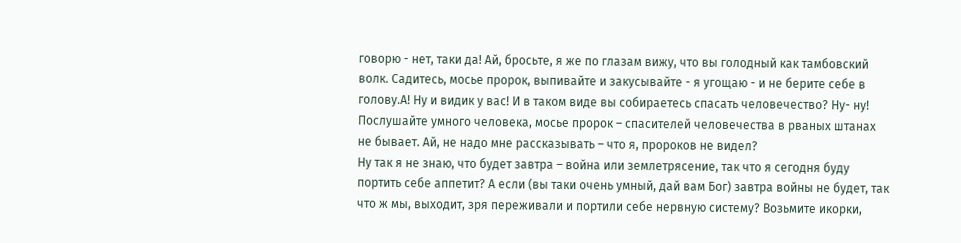говорю - нет, таки да! Ай, бросьте, я же по глазам вижу, что вы голодный как тамбовский волк. Садитесь, мосье пророк, выпивайте и закусывайте - я угощаю - и не берите себе в голову.А! Ну и видик у вас! И в таком виде вы собираетесь спасать человечество? Ну- ну! Послушайте умного человека, мосье пророк – спасителей человечества в рваных штанах не бывает. Ай, не надо мне рассказывать – что я, пророков не видел?
Ну так я не знаю, что будет завтра – война или землетрясение, так что я сегодня буду портить себе аппетит? А если (вы таки очень умный, дай вам Бог) завтра войны не будет, так что ж мы, выходит, зря переживали и портили себе нервную систему? Возьмите икорки,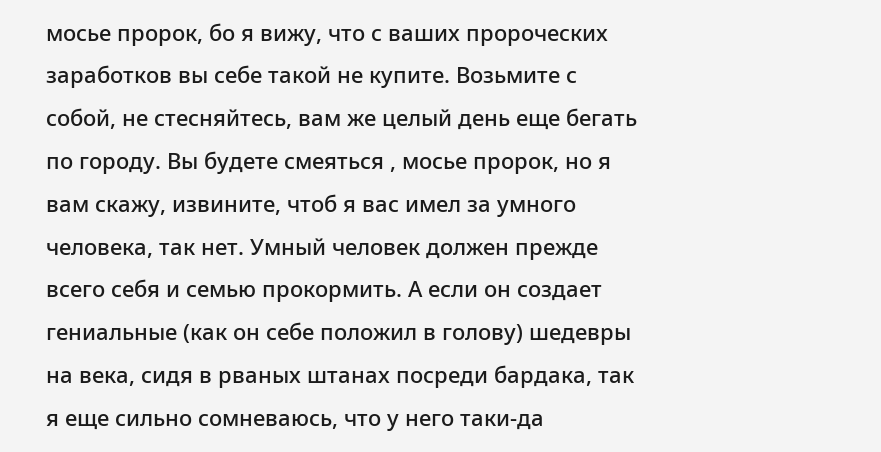мосье пророк, бо я вижу, что с ваших пророческих
заработков вы себе такой не купите. Возьмите с собой, не стесняйтесь, вам же целый день еще бегать по городу. Вы будете смеяться , мосье пророк, но я вам скажу, извините, чтоб я вас имел за умного человека, так нет. Умный человек должен прежде всего себя и семью прокормить. А если он создает гениальные (как он себе положил в голову) шедевры на века, сидя в рваных штанах посреди бардака, так я еще сильно сомневаюсь, что у него таки-да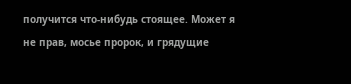получится что-нибудь стоящее. Может я не прав, мосье пророк, и грядущие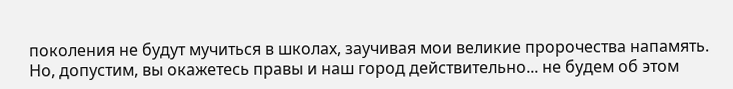поколения не будут мучиться в школах, заучивая мои великие пророчества напамять. Но, допустим, вы окажетесь правы и наш город действительно... не будем об этом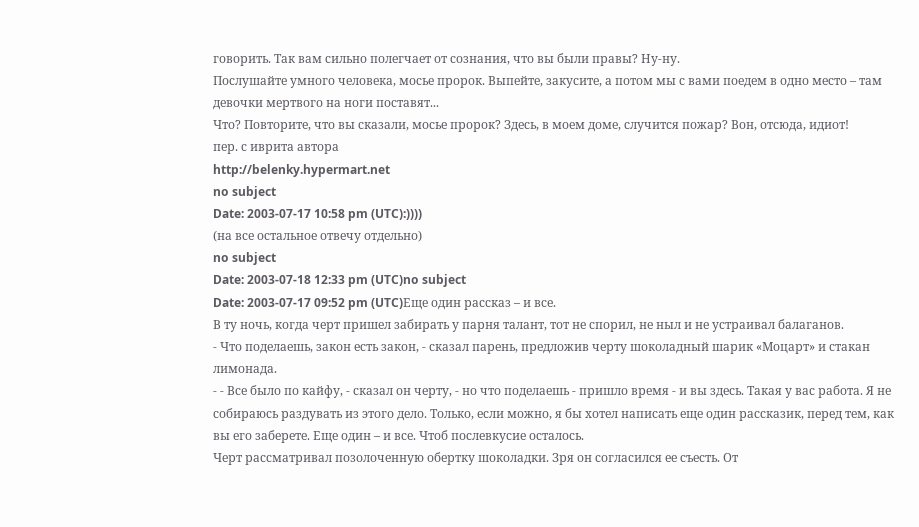говорить. Так вам сильно полегчает от сознания, что вы были правы? Ну-ну.
Послушайте умного человека, мосье пророк. Выпейте, закусите, а потом мы с вами поедем в одно место – там девочки мертвого на ноги поставят...
Что? Повторите, что вы сказали, мосье пророк? Здесь, в моем доме, случится пожар? Вон, отсюда, идиот!
пер. с иврита автора
http://belenky.hypermart.net
no subject
Date: 2003-07-17 10:58 pm (UTC):))))
(на все остальное отвечу отдельно)
no subject
Date: 2003-07-18 12:33 pm (UTC)no subject
Date: 2003-07-17 09:52 pm (UTC)Еще один рассказ – и все.
В ту ночь, когда черт пришел забирать у парня талант, тот не спорил, не ныл и не устраивал балаганов.
- Что поделаешь, закон есть закон, - сказал парень, предложив черту шоколадный шарик «Моцарт» и стакан лимонада.
- - Все было по кайфу, - сказал он черту, - но что поделаешь - пришло время - и вы здесь. Такая у вас работа. Я не собираюсь раздувать из этого дело. Только, если можно, я бы хотел написать еще один рассказик, перед тем, как вы его заберете. Еще один – и все. Чтоб послевкусие осталось.
Черт рассматривал позолоченную обертку шоколадки. Зря он согласился ее съесть. От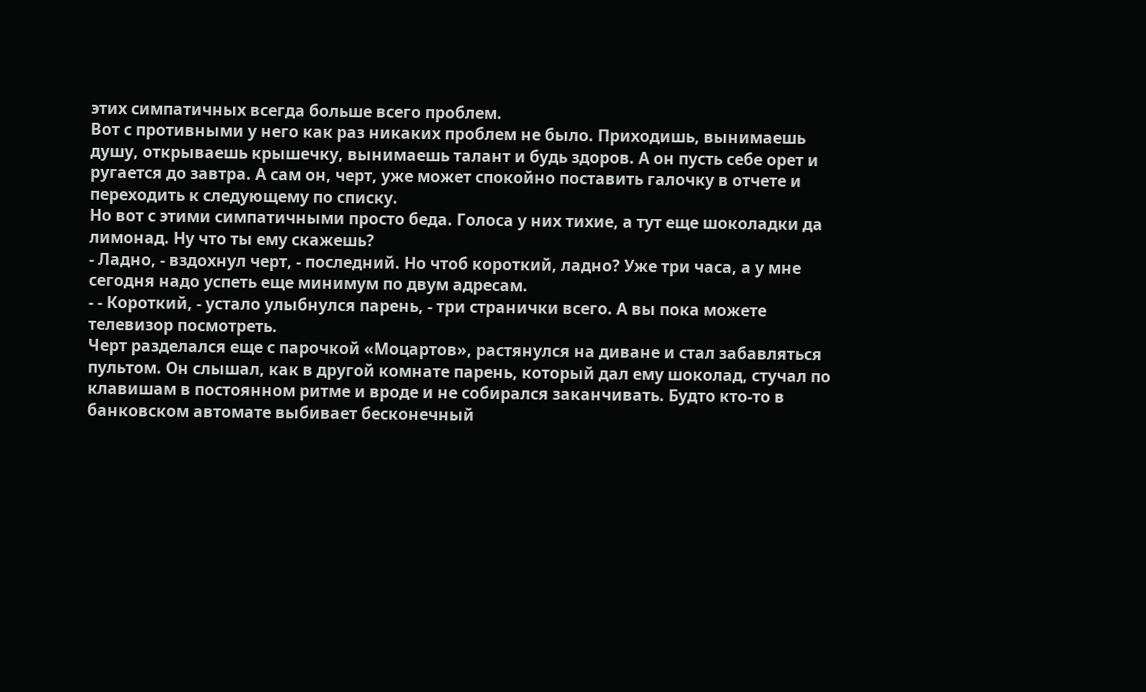этих симпатичных всегда больше всего проблем.
Вот с противными у него как раз никаких проблем не было. Приходишь, вынимаешь душу, открываешь крышечку, вынимаешь талант и будь здоров. А он пусть себе орет и ругается до завтра. А сам он, черт, уже может спокойно поставить галочку в отчете и переходить к следующему по списку.
Но вот с этими симпатичными просто беда. Голоса у них тихие, а тут еще шоколадки да лимонад. Ну что ты ему скажешь?
- Ладно, - вздохнул черт, - последний. Но чтоб короткий, ладно? Уже три часа, а у мне сегодня надо успеть еще минимум по двум адресам.
- - Короткий, - устало улыбнулся парень, - три странички всего. А вы пока можете телевизор посмотреть.
Черт разделался еще с парочкой «Моцартов», растянулся на диване и стал забавляться пультом. Он слышал, как в другой комнате парень, который дал ему шоколад, стучал по клавишам в постоянном ритме и вроде и не собирался заканчивать. Будто кто-то в банковском автомате выбивает бесконечный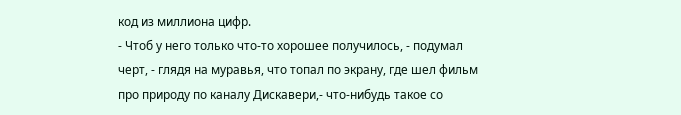код из миллиона цифр.
- Чтоб у него только что-то хорошее получилось, - подумал черт, - глядя на муравья, что топал по экрану, где шел фильм про природу по каналу Дискавери,- что-нибудь такое со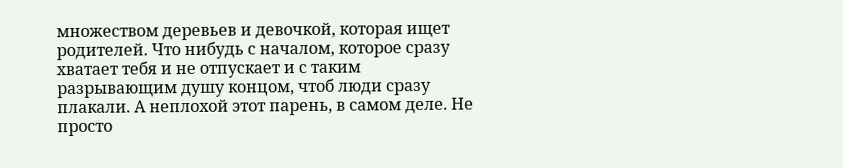множеством деревьев и девочкой, которая ищет родителей. Что нибудь с началом, которое сразу хватает тебя и не отпускает и с таким разрывающим душу концом, чтоб люди сразу плакали. А неплохой этот парень, в самом деле. Не просто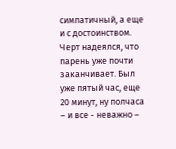симпатичный, а еще и с достоинством.
Черт надеялся, что парень уже почти заканчивает. Был уже пятый час, еще 20 минут, ну полчаса – и все - неважно –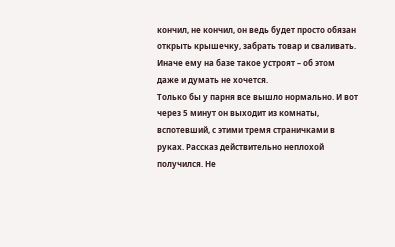кончил, не кончил, он ведь будет просто обязан открыть крышечку, забрать товар и сваливать. Иначе ему на базе такое устроят – об этом даже и думать не хочется.
Только бы у парня все вышло нормально. И вот через 5 минут он выходит из комнаты, вспотевший, с этими тремя страничками в руках. Рассказ действительно неплохой получился. Не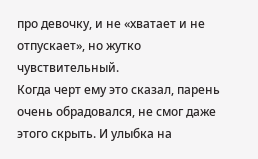про девочку, и не «хватает и не отпускает», но жутко чувствительный.
Когда черт ему это сказал, парень очень обрадовался, не смог даже этого скрыть. И улыбка на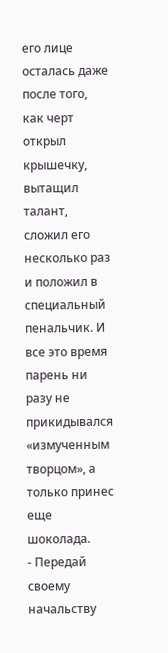его лице осталась даже после того, как черт открыл крышечку, вытащил талант, сложил его несколько раз и положил в специальный пенальчик. И все это время парень ни разу не прикидывался «измученным творцом», а только принес еще шоколада.
- Передай своему начальству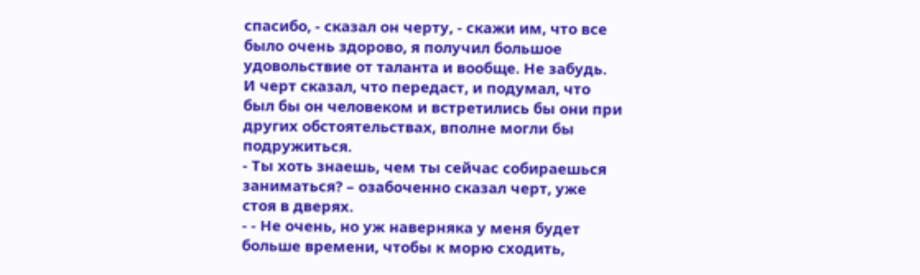спасибо, - сказал он черту, - скажи им, что все было очень здорово, я получил большое удовольствие от таланта и вообще. Не забудь.
И черт сказал, что передаст, и подумал, что был бы он человеком и встретились бы они при других обстоятельствах, вполне могли бы подружиться.
- Ты хоть знаешь, чем ты сейчас собираешься заниматься? – озабоченно сказал черт, уже стоя в дверях.
- - Не очень, но уж наверняка у меня будет больше времени, чтобы к морю сходить,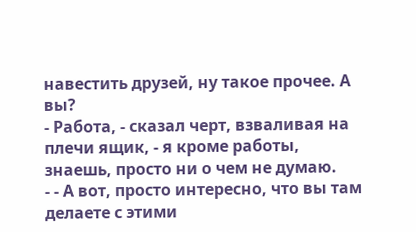навестить друзей, ну такое прочее. А вы?
- Работа, - сказал черт, взваливая на плечи ящик, - я кроме работы, знаешь, просто ни о чем не думаю.
- - А вот, просто интересно, что вы там делаете с этими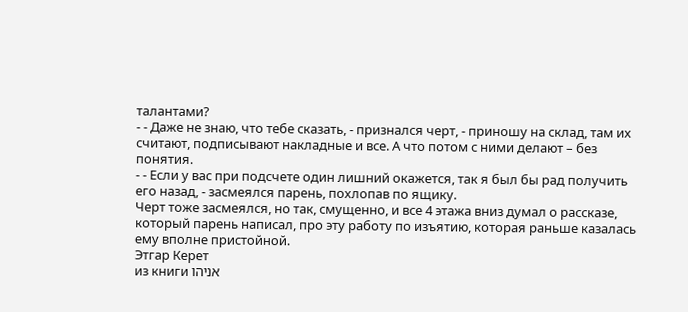талантами?
- - Даже не знаю, что тебе сказать, - признался черт, - приношу на склад, там их считают, подписывают накладные и все. А что потом с ними делают – без понятия.
- - Если у вас при подсчете один лишний окажется, так я был бы рад получить его назад, - засмеялся парень, похлопав по ящику.
Черт тоже засмеялся, но так, смущенно, и все 4 этажа вниз думал о рассказе, который парень написал, про эту работу по изъятию, которая раньше казалась ему вполне пристойной.
Этгар Керет
из книги אניהו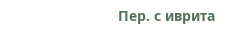Пер. с иврита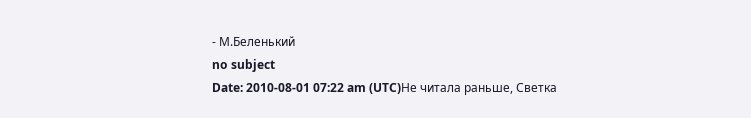- М.Беленький
no subject
Date: 2010-08-01 07:22 am (UTC)Не читала раньше, Светка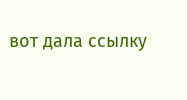вот дала ссылку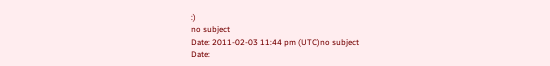:)
no subject
Date: 2011-02-03 11:44 pm (UTC)no subject
Date: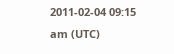2011-02-04 09:15 am (UTC)